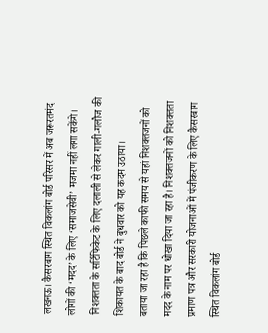लखनऊ। कैसरबाग स्थित विकलांग बोर्ड परिसर में अब जरूरतमंद लोगों की ‘मदद’ के लिए ‘समाजसेवी’ मजमा नहीं लगा सकेंगे। निशक्तता के सर्टिफिकेट के लिए दलाली से लेकर गाली-गलौज की शिकायत के बाद बोर्ड ने बुधवार को यह कदम उठाया।
बताया जा रहा है कि पिछले काफी समय से यहां निशक्तजनों को मदद के नाम पर धोखा दिया जा रहा है। निशक्तजनों को निशक्तता प्रमाण पत्र और सरकारी योजनाओं में पंजीकरण के लिए कैसरबाग स्थित विकलांग बोर्ड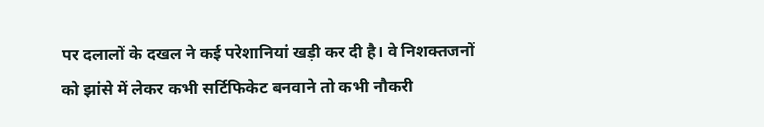पर दलालों के दखल ने कई परेशानियां खड़ी कर दी है। वे निशक्तजनों को झांसे में लेकर कभी सर्टिफिकेट बनवाने तो कभी नौकरी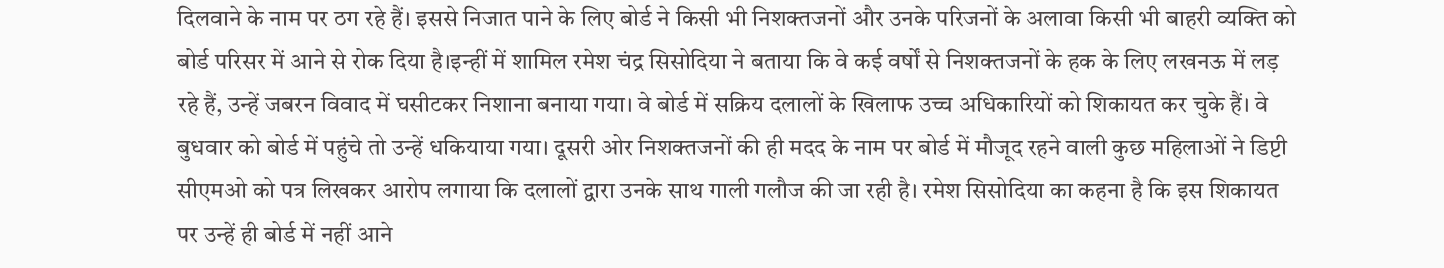दिलवाने के नाम पर ठग रहे हैं। इससे निजात पाने के लिए बोर्ड ने किसी भी निशक्तजनों और उनके परिजनों के अलावा किसी भी बाहरी व्यक्ति को बोर्ड परिसर में आने से रोक दिया है।इन्हीं में शामिल रमेश चंद्र सिसोदिया ने बताया कि वे कई वर्षों से निशक्तजनों के हक के लिए लखनऊ में लड़ रहे हैं, उन्हें जबरन विवाद में घसीटकर निशाना बनाया गया। वे बोर्ड में सक्रिय दलालों के खिलाफ उच्च अधिकारियों को शिकायत कर चुके हैं। वे बुधवार को बोर्ड में पहुंचे तो उन्हें धकियाया गया। दूसरी ओर निशक्तजनों की ही मदद के नाम पर बोर्ड में मौजूद रहने वाली कुछ महिलाओं ने डिप्टी सीएमओ को पत्र लिखकर आरोप लगाया कि दलालों द्वारा उनके साथ गाली गलौज की जा रही है। रमेश सिसोदिया का कहना है कि इस शिकायत पर उन्हें ही बोर्ड में नहीं आने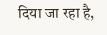दिया जा रहा है,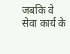जबकि वे सेवा कार्य के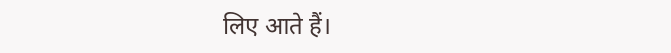लिए आते हैं।